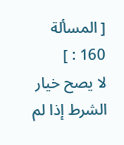[ المسألة 160 : ]
لا يصح خيار الشرط إذا لم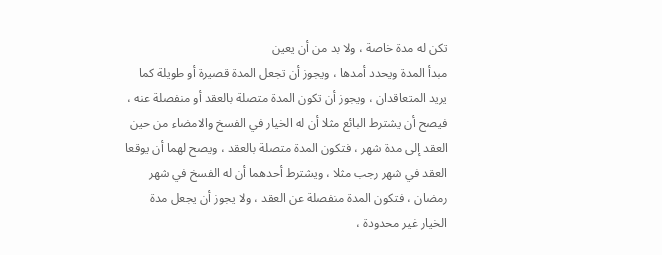تكن له مدة خاصة ، ولا بد من أن يعين
مبدأ المدة ويحدد أمدها ، ويجوز أن تجعل المدة قصيرة أو طويلة كما
يريد المتعاقدان ، ويجوز أن تكون المدة متصلة بالعقد أو منفصلة عنه ،
فيصح أن يشترط البائع مثلا أن له الخيار في الفسخ والامضاء من حين
العقد إلى مدة شهر ، فتكون المدة متصلة بالعقد ، ويصح لهما أن يوقعا
العقد في شهر رجب مثلا ، ويشترط أحدهما أن له الفسخ في شهر
رمضان ، فتكون المدة منفصلة عن العقد ، ولا يجوز أن يجعل مدة
الخيار غير محدودة ،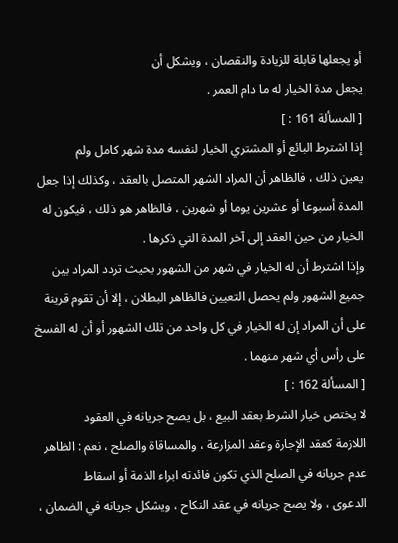أو يجعلها قابلة للزيادة والنقصان ، ويشكل أن
يجعل مدة الخيار له ما دام العمر .
[ المسألة 161 : ]
إذا اشترط البائع أو المشتري الخيار لنفسه مدة شهر كامل ولم
يعين ذلك ، فالظاهر أن المراد الشهر المتصل بالعقد ، وكذلك إذا جعل
المدة أسبوعا أو عشرين يوما أو شهرين ، فالظاهر هو ذلك ، فيكون له
الخيار من حين العقد إلى آخر المدة التي ذكرها .
وإذا اشترط أن له الخيار في شهر من الشهور بحيث تردد المراد بين
جميع الشهور ولم يحصل التعيين فالظاهر البطلان ، إلا أن تقوم قرينة
على أن المراد إن له الخيار في كل واحد من تلك الشهور أو أن له الفسخ
على رأس أي شهر منهما .
[ المسألة 162 : ]
لا يختص خيار الشرط بعقد البيع ، بل يصح جريانه في العقود
اللازمة كعقد الإجارة وعقد المزارعة ، والمساقاة والصلح ، نعم : الظاهر
عدم جريانه في الصلح الذي تكون فائدته ابراء الذمة أو اسقاط
الدعوى ، ولا يصح جريانه في عقد النكاح ، ويشكل جريانه في الضمان ،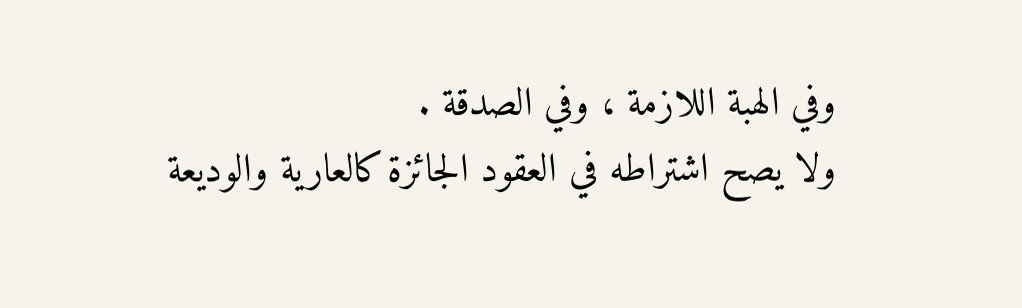وفي الهبة اللازمة ، وفي الصدقة .
ولا يصح اشتراطه في العقود الجائزة كالعارية والوديعة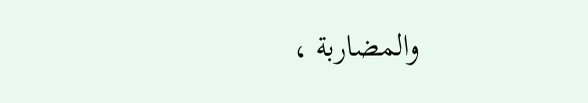والمضاربة ،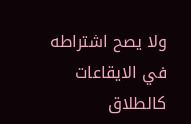ولا يصح اشتراطه في الايقاعات كالطلاق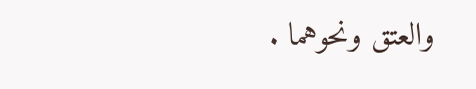والعتق ونحوهما .